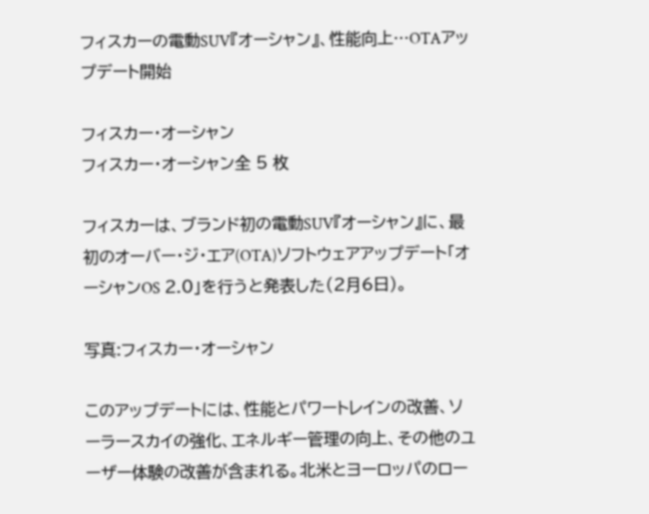フィスカーの電動SUV『オーシャン』、性能向上…OTAアップデート開始

フィスカー・オーシャン
フィスカー・オーシャン全 5 枚

フィスカーは、ブランド初の電動SUV『オーシャン』に、最初のオーバー・ジ・エア(OTA)ソフトウェアアップデート「オーシャンOS 2.0」を行うと発表した(2月6日)。

写真:フィスカー・オーシャン

このアップデートには、性能とパワートレインの改善、ソーラースカイの強化、エネルギー管理の向上、その他のユーザー体験の改善が含まれる。北米とヨーロッパのロー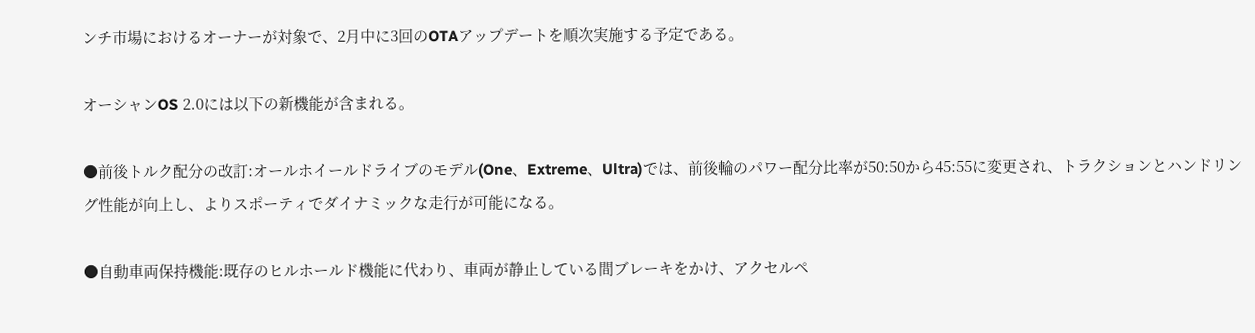ンチ市場におけるオーナーが対象で、2月中に3回のOTAアップデートを順次実施する予定である。

オーシャンOS 2.0には以下の新機能が含まれる。

●前後トルク配分の改訂:オールホイールドライブのモデル(One、Extreme、Ultra)では、前後輪のパワー配分比率が50:50から45:55に変更され、トラクションとハンドリング性能が向上し、よりスポーティでダイナミックな走行が可能になる。

●自動車両保持機能:既存のヒルホールド機能に代わり、車両が静止している間ブレーキをかけ、アクセルペ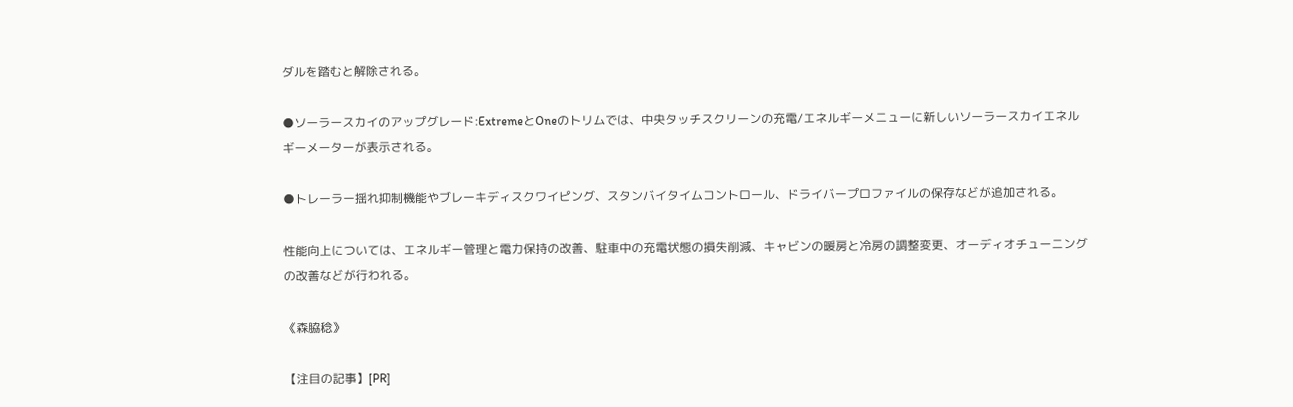ダルを踏むと解除される。

●ソーラースカイのアップグレード:ExtremeとOneのトリムでは、中央タッチスクリーンの充電/エネルギーメニューに新しいソーラースカイエネルギーメーターが表示される。

●トレーラー揺れ抑制機能やブレーキディスクワイピング、スタンバイタイムコントロール、ドライバープロファイルの保存などが追加される。

性能向上については、エネルギー管理と電力保持の改善、駐車中の充電状態の損失削減、キャビンの暖房と冷房の調整変更、オーディオチューニングの改善などが行われる。

《森脇稔》

【注目の記事】[PR]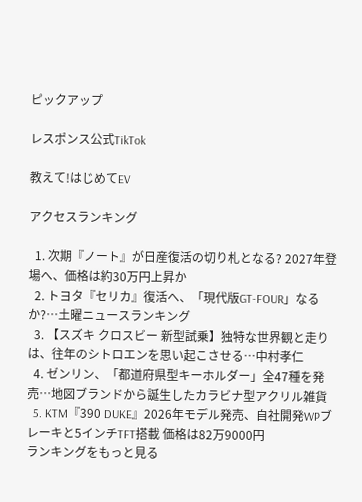ピックアップ

レスポンス公式TikTok

教えて!はじめてEV

アクセスランキング

  1. 次期『ノート』が日産復活の切り札となる? 2027年登場へ、価格は約30万円上昇か
  2. トヨタ『セリカ』復活へ、「現代版GT-FOUR」なるか?…土曜ニュースランキング
  3. 【スズキ クロスビー 新型試乗】独特な世界観と走りは、往年のシトロエンを思い起こさせる…中村孝仁
  4. ゼンリン、「都道府県型キーホルダー」全47種を発売…地図ブランドから誕生したカラビナ型アクリル雑貨
  5. KTM『390 DUKE』2026年モデル発売、自社開発WPブレーキと5インチTFT搭載 価格は82万9000円
ランキングをもっと見る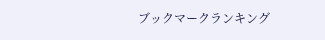ブックマークランキング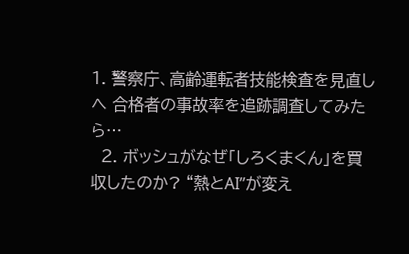1. 警察庁、高齢運転者技能検査を見直しへ 合格者の事故率を追跡調査してみたら…
  2. ボッシュがなぜ「しろくまくん」を買収したのか? “熱とAI”が変え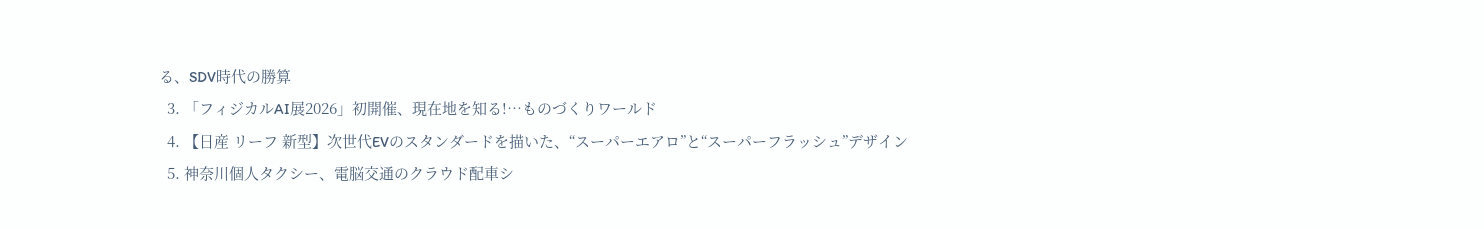る、SDV時代の勝算
  3. 「フィジカルAI展2026」初開催、現在地を知る!…ものづくりワールド
  4. 【日産 リーフ 新型】次世代EVのスタンダードを描いた、“スーパーエアロ”と“スーパーフラッシュ”デザイン
  5. 神奈川個人タクシー、電脳交通のクラウド配車シ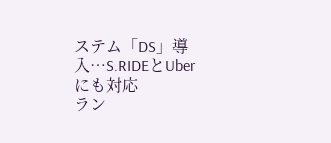ステム「DS」導入…S.RIDEとUberにも対応
ラン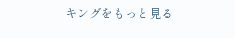キングをもっと見る